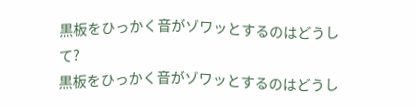黒板をひっかく音がゾワッとするのはどうして?
黒板をひっかく音がゾワッとするのはどうし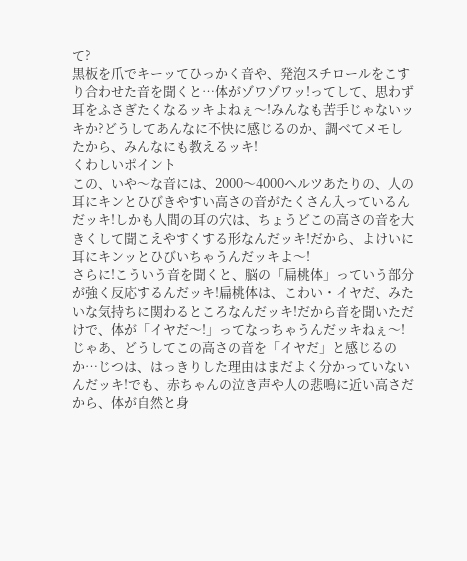て?
黒板を爪でキーッてひっかく音や、発泡スチロールをこすり合わせた音を聞くと…体がゾワゾワッ!ってして、思わず耳をふさぎたくなるッキよねぇ〜!みんなも苦手じゃないッキか?どうしてあんなに不快に感じるのか、調べてメモしたから、みんなにも教えるッキ!
くわしいポイント
この、いや〜な音には、2000〜4000ヘルツあたりの、人の耳にキンとひびきやすい高さの音がたくさん入っているんだッキ!しかも人間の耳の穴は、ちょうどこの高さの音を大きくして聞こえやすくする形なんだッキ!だから、よけいに耳にキンッとひびいちゃうんだッキよ〜!
さらに!こういう音を聞くと、脳の「扁桃体」っていう部分が強く反応するんだッキ!扁桃体は、こわい・イヤだ、みたいな気持ちに関わるところなんだッキ!だから音を聞いただけで、体が「イヤだ〜!」ってなっちゃうんだッキねぇ〜!
じゃあ、どうしてこの高さの音を「イヤだ」と感じるのか…じつは、はっきりした理由はまだよく分かっていないんだッキ!でも、赤ちゃんの泣き声や人の悲鳴に近い高さだから、体が自然と身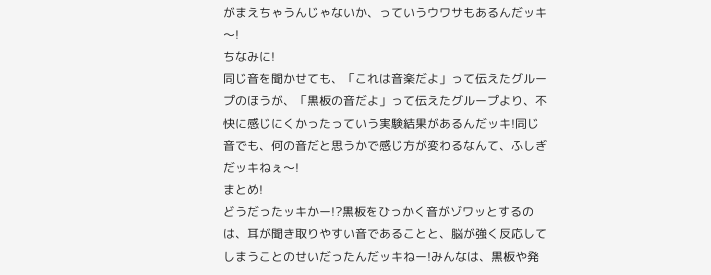がまえちゃうんじゃないか、っていうウワサもあるんだッキ〜!
ちなみに!
同じ音を聞かせても、「これは音楽だよ」って伝えたグループのほうが、「黒板の音だよ」って伝えたグループより、不快に感じにくかったっていう実験結果があるんだッキ!同じ音でも、何の音だと思うかで感じ方が変わるなんて、ふしぎだッキねぇ〜!
まとめ!
どうだったッキかー!?黒板をひっかく音がゾワッとするのは、耳が聞き取りやすい音であることと、脳が強く反応してしまうことのせいだったんだッキねー!みんなは、黒板や発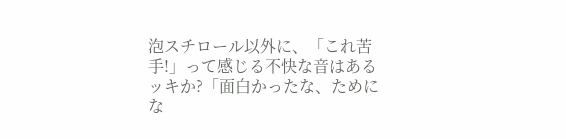泡スチロール以外に、「これ苦手!」って感じる不快な音はあるッキか?「面白かったな、ためにな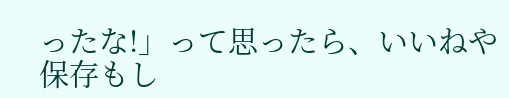ったな!」って思ったら、いいねや保存もし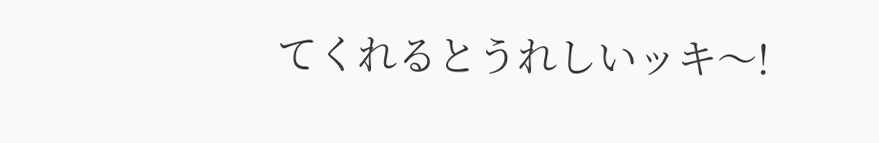てくれるとうれしいッキ〜!